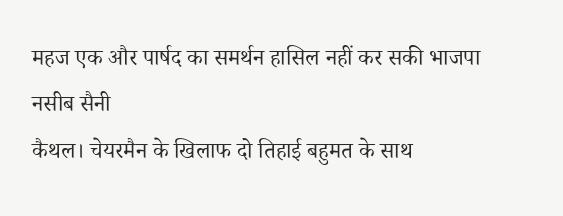महज एक और पार्षद का समर्थन हासिल नहीं कर सकी भाजपा
नसीब सैनी
कैथल। चेयरमैन के खिलाफ दो तिहाई बहुमत के साथ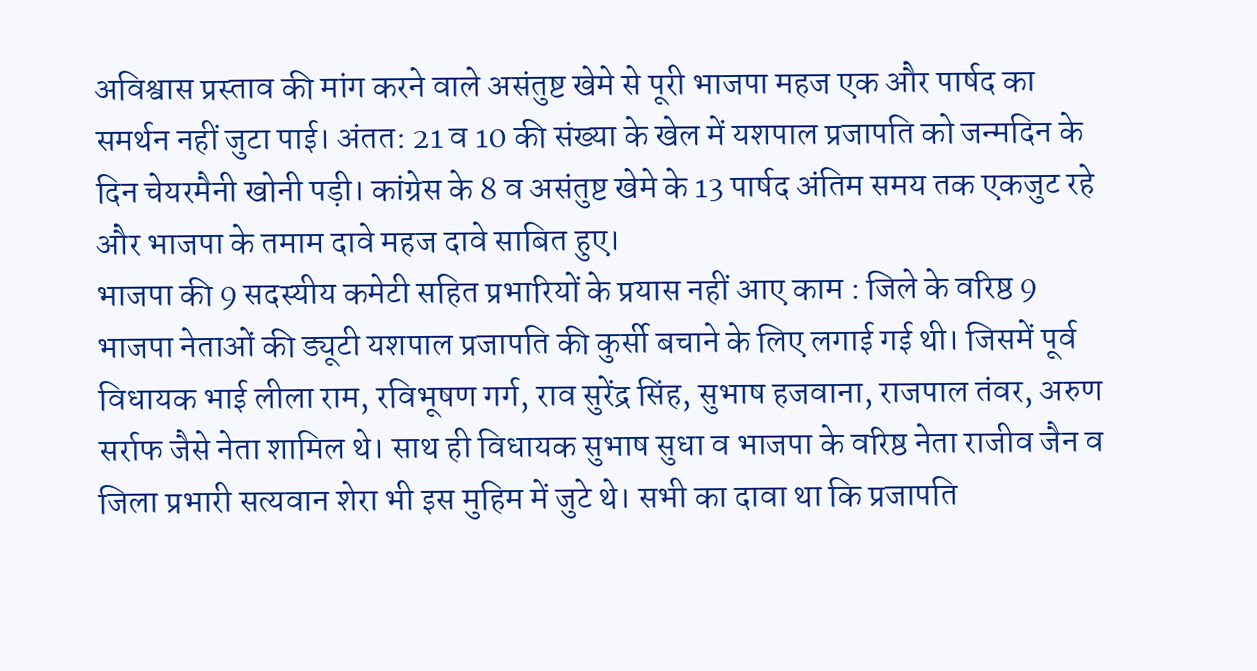अविश्वास प्रस्ताव की मांग करने वाले असंतुष्ट खेमे से पूरी भाजपा महज एक और पार्षद का समर्थन नहीं जुटा पाई। अंतत: 21 व 10 की संख्या के खेल में यशपाल प्रजापति को जन्मदिन के दिन चेयरमैनी खोनी पड़ी। कांग्रेस के 8 व असंतुष्ट खेमे के 13 पार्षद अंतिम समय तक एकजुट रहे और भाजपा के तमाम दावे महज दावे साबित हुए।
भाजपा की 9 सदस्यीय कमेटी सहित प्रभारियों के प्रयास नहीं आए काम : जिले के वरिष्ठ 9 भाजपा नेताओं की ड्यूटी यशपाल प्रजापति की कुर्सी बचाने के लिए लगाई गई थी। जिसमें पूर्व विधायक भाई लीला राम, रविभूषण गर्ग, राव सुरेंद्र सिंह, सुभाष हजवाना, राजपाल तंवर, अरुण सर्राफ जैसे नेता शामिल थे। साथ ही विधायक सुभाष सुधा व भाजपा के वरिष्ठ नेता राजीव जैन व जिला प्रभारी सत्यवान शेरा भी इस मुहिम में जुटे थे। सभी का दावा था कि प्रजापति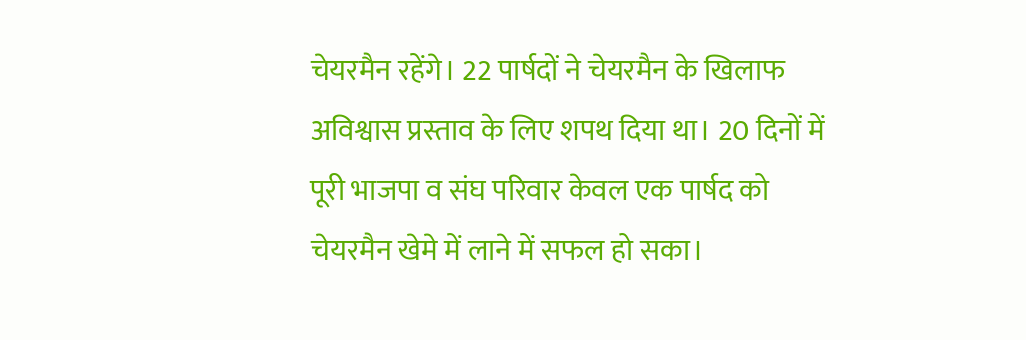चेयरमैन रहेंगे। 22 पार्षदों ने चेयरमैन के खिलाफ अविश्वास प्रस्ताव के लिए शपथ दिया था। 20 दिनों में पूरी भाजपा व संघ परिवार केवल एक पार्षद को चेयरमैन खेमे में लाने में सफल हो सका।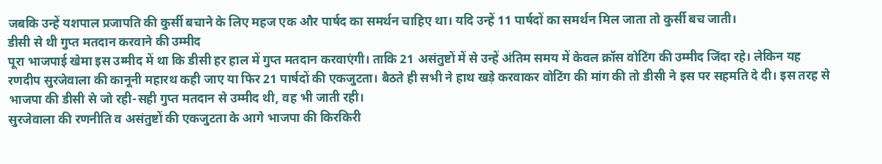जबकि उन्हें यशपाल प्रजापति की कुर्सी बचाने के लिए महज एक और पार्षद का समर्थन चाहिए था। यदि उन्हें 11 पार्षदों का समर्थन मिल जाता तो कुर्सी बच जाती।
डीसी से थी गुप्त मतदान करवाने की उम्मीद
पूरा भाजपाई खेमा इस उम्मीद में था कि डीसी हर हाल में गुप्त मतदान करवाएंगी। ताकि 21 असंतुष्टों में से उन्हें अंतिम समय में केवल क्रॉस वोटिंग की उम्मीद जिंदा रहे। लेकिन यह रणदीप सुरजेवाला की कानूनी महारथ कही जाए या फिर 21 पार्षदों की एकजुटता। बैठते ही सभी ने हाथ खड़े करवाकर वोटिंग की मांग की तो डीसी ने इस पर सहमति दे दी। इस तरह से भाजपा की डीसी से जो रही-सही गुप्त मतदान से उम्मीद थी, वह भी जाती रही।
सुरजेवाला की रणनीति व असंतुष्टों की एकजुटता के आगे भाजपा की किरकिरी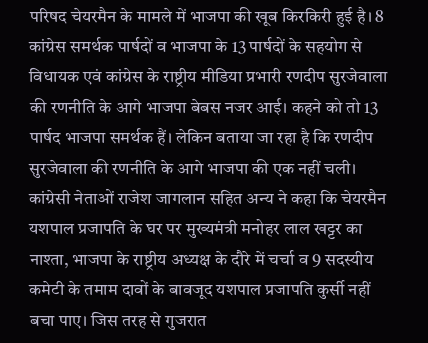परिषद चेयरमैन के मामले में भाजपा की खूब किरकिरी हुई है। 8 कांग्रेस समर्थक पार्षदों व भाजपा के 13 पार्षदों के सहयोग से विधायक एवं कांग्रेस के राष्ट्रीय मीडिया प्रभारी रणदीप सुरजेवाला की रणनीति के आगे भाजपा बेबस नजर आई। कहने को तो 13 पार्षद भाजपा समर्थक हैं। लेकिन बताया जा रहा है कि रणदीप सुरजेवाला की रणनीति के आगे भाजपा की एक नहीं चली।
कांग्रेसी नेताओं राजेश जागलान सहित अन्य ने कहा कि चेयरमैन यशपाल प्रजापति के घर पर मुख्यमंत्री मनोहर लाल खट्टर का नाश्ता, भाजपा के राष्ट्रीय अध्यक्ष के दौरे में चर्चा व 9 सदस्यीय कमेटी के तमाम दावों के बावजूद यशपाल प्रजापति कुर्सी नहीं बचा पाए। जिस तरह से गुजरात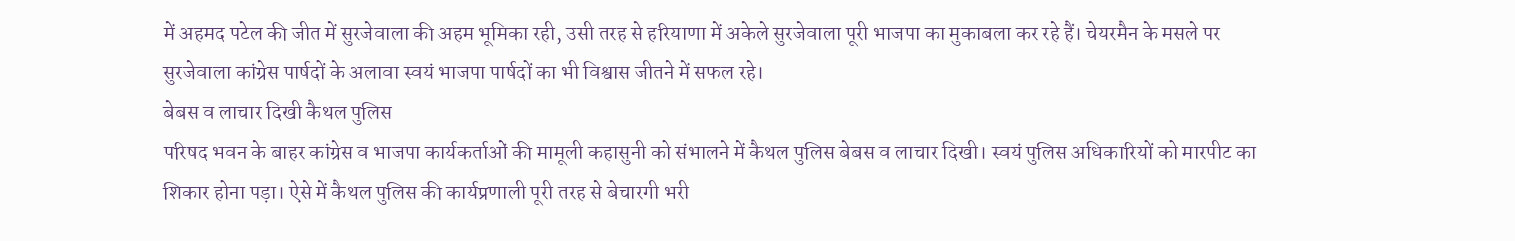में अहमद पटेल की जीत में सुरजेवाला की अहम भूमिका रही, उसी तरह से हरियाणा में अकेले सुरजेवाला पूरी भाजपा का मुकाबला कर रहे हैं। चेयरमैन के मसले पर सुरजेवाला कांग्रेस पार्षदों के अलावा स्वयं भाजपा पार्षदों का भी विश्वास जीतने में सफल रहे।
बेबस व लाचार दिखी कैथल पुलिस
परिषद भवन के बाहर कांग्रेस व भाजपा कार्यकर्ताओं की मामूली कहासुनी को संभालने में कैथल पुलिस बेबस व लाचार दिखी। स्वयं पुलिस अधिकारियों को मारपीट का शिकार होना पड़ा। ऐसे में कैथल पुलिस की कार्यप्रणाली पूरी तरह से बेचारगी भरी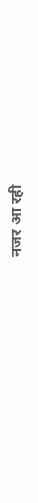नजर आ रही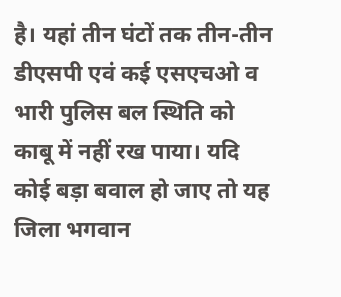है। यहां तीन घंटों तक तीन-तीन डीएसपी एवं कई एसएचओ व भारी पुलिस बल स्थिति को काबू में नहीं रख पाया। यदि कोई बड़ा बवाल हो जाए तो यह जिला भगवान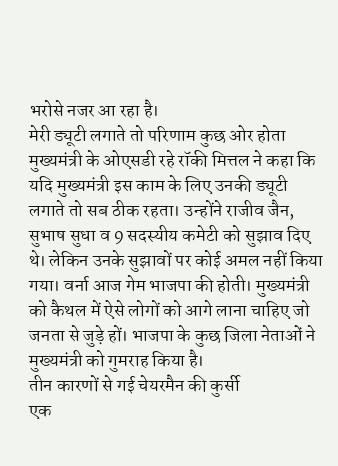भरोसे नजर आ रहा है।
मेरी ड्यूटी लगाते तो परिणाम कुछ ओर होता
मुख्यमंत्री के ओएसडी रहे रॉकी मित्तल ने कहा कि यदि मुख्यमंत्री इस काम के लिए उनकी ड्यूटी लगाते तो सब ठीक रहता। उन्होंने राजीव जैन, सुभाष सुधा व 9 सदस्यीय कमेटी को सुझाव दिए थे। लेकिन उनके सुझावों पर कोई अमल नहीं किया गया। वर्ना आज गेम भाजपा की होती। मुख्यमंत्री को कैथल में ऐसे लोगों को आगे लाना चाहिए जो जनता से जुड़े हों। भाजपा के कुछ जिला नेताओं ने मुख्यमंत्री को गुमराह किया है।
तीन कारणों से गई चेयरमैन की कुर्सी
एक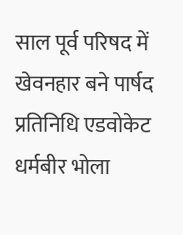साल पूर्व परिषद में खेवनहार बने पार्षद प्रतिनिधि एडवोकेट धर्मबीर भोला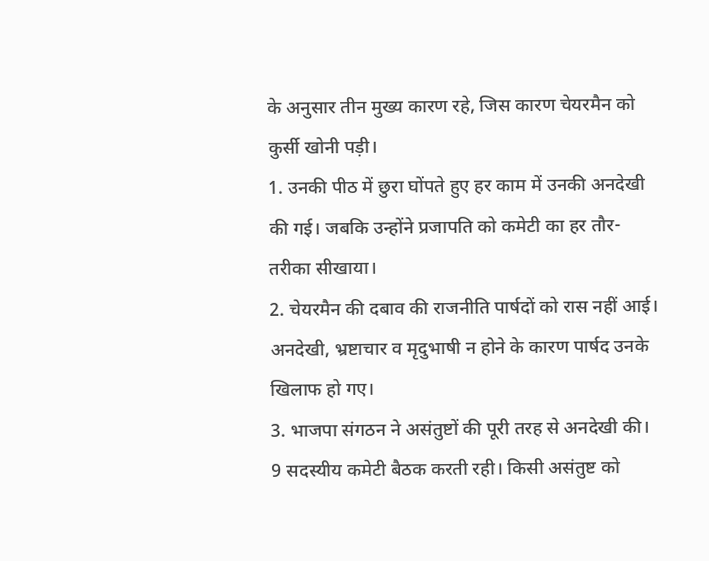के अनुसार तीन मुख्य कारण रहे, जिस कारण चेयरमैन को कुर्सी खोनी पड़ी।
1. उनकी पीठ में छुरा घोंपते हुए हर काम में उनकी अनदेखी की गई। जबकि उन्होंने प्रजापति को कमेटी का हर तौर-तरीका सीखाया।
2. चेयरमैन की दबाव की राजनीति पार्षदों को रास नहीं आई। अनदेखी, भ्रष्टाचार व मृदुभाषी न होने के कारण पार्षद उनके खिलाफ हो गए।
3. भाजपा संगठन ने असंतुष्टों की पूरी तरह से अनदेखी की। 9 सदस्यीय कमेटी बैठक करती रही। किसी असंतुष्ट को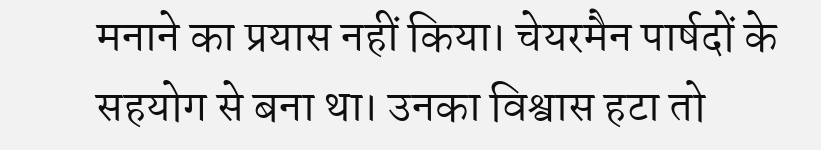मनाने का प्रयास नहीं किया। चेयरमैन पार्षदों के सहयोग से बना था। उनका विश्वास हटा तो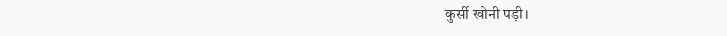कुर्सी खोनी पड़ी।